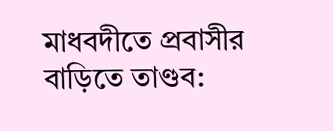মাধবদীতে প্রবাসীর বাড়িতে তাণ্ডব: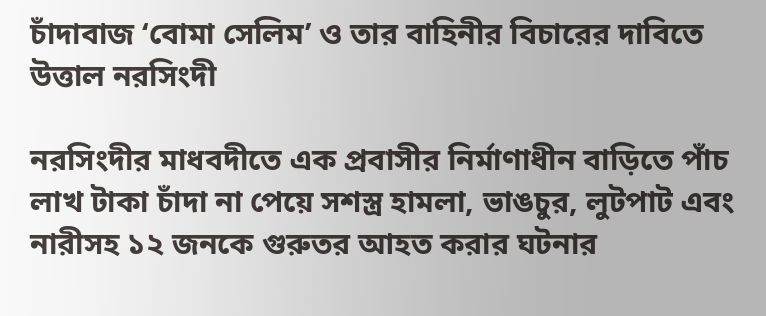চাঁদাবাজ ‘বোমা সেলিম’ ও তার বাহিনীর বিচারের দাবিতে উত্তাল নরসিংদী

নরসিংদীর মাধবদীতে এক প্রবাসীর নির্মাণাধীন বাড়িতে পাঁচ লাখ টাকা চাঁদা না পেয়ে সশস্ত্র হামলা, ভাঙচুর, লুটপাট এবং নারীসহ ১২ জনকে গুরুতর আহত করার ঘটনার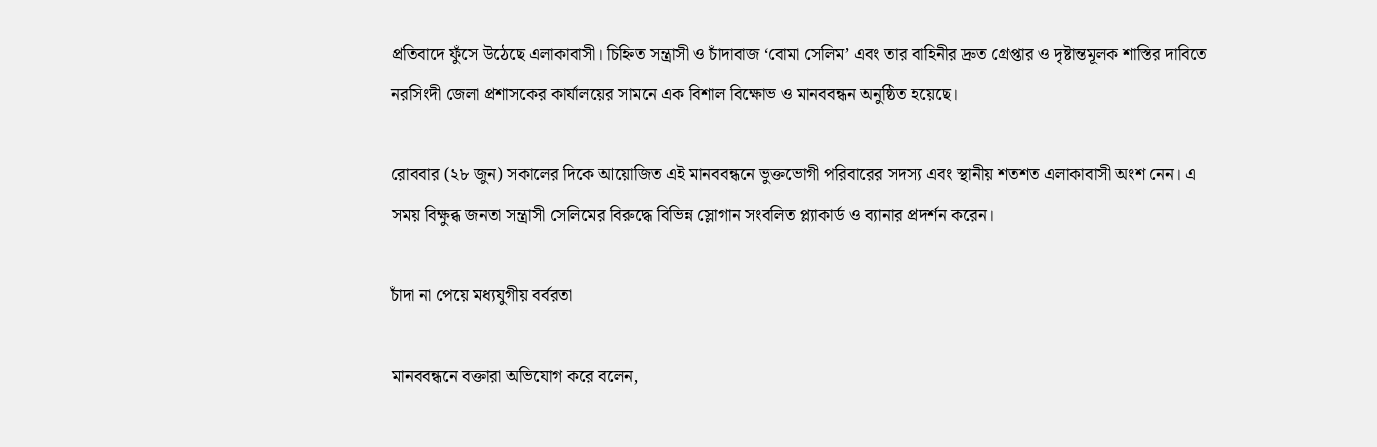প্রতিবাদে ফুঁসে উঠেছে এলাকাবাসী। চিহ্নিত সন্ত্রাসী ও চাঁদাবাজ ‘বোমা সেলিম’ এবং তার বাহিনীর দ্রুত গ্রেপ্তার ও দৃষ্টান্তমূলক শাস্তির দাবিতে নরসিংদী জেলা প্রশাসকের কার্যালয়ের সামনে এক বিশাল বিক্ষোভ ও মানববন্ধন অনুষ্ঠিত হয়েছে।

রোববার (২৮ জুন) সকালের দিকে আয়োজিত এই মানববন্ধনে ভুক্তভোগী পরিবারের সদস্য এবং স্থানীয় শতশত এলাকাবাসী অংশ নেন। এ সময় বিক্ষুব্ধ জনতা সন্ত্রাসী সেলিমের বিরুদ্ধে বিভিন্ন স্লোগান সংবলিত প্ল্যাকার্ড ও ব্যানার প্রদর্শন করেন।

চাঁদা না পেয়ে মধ্যযুগীয় বর্বরতা

মানববন্ধনে বক্তারা অভিযোগ করে বলেন,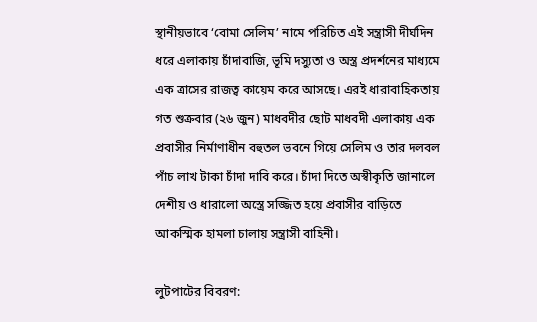স্থানীয়ভাবে ‘বোমা সেলিম’ নামে পরিচিত এই সন্ত্রাসী দীর্ঘদিন ধরে এলাকায় চাঁদাবাজি, ভূমি দস্যুতা ও অস্ত্র প্রদর্শনের মাধ্যমে এক ত্রাসের রাজত্ব কায়েম করে আসছে। এরই ধারাবাহিকতায় গত শুক্রবার (২৬ জুন) মাধবদীর ছোট মাধবদী এলাকায় এক প্রবাসীর নির্মাণাধীন বহুতল ভবনে গিয়ে সেলিম ও তার দলবল পাঁচ লাখ টাকা চাঁদা দাবি করে। চাঁদা দিতে অস্বীকৃতি জানালে দেশীয় ও ধারালো অস্ত্রে সজ্জিত হয়ে প্রবাসীর বাড়িতে আকস্মিক হামলা চালায় সন্ত্রাসী বাহিনী।

লুটপাটের বিবরণ: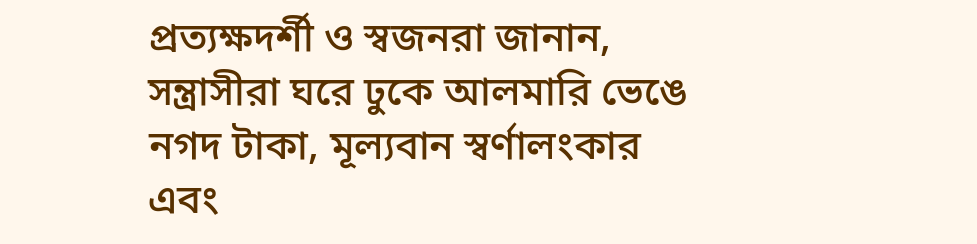প্রত্যক্ষদর্শী ও স্বজনরা জানান, সন্ত্রাসীরা ঘরে ঢুকে আলমারি ভেঙে নগদ টাকা, মূল্যবান স্বর্ণালংকার এবং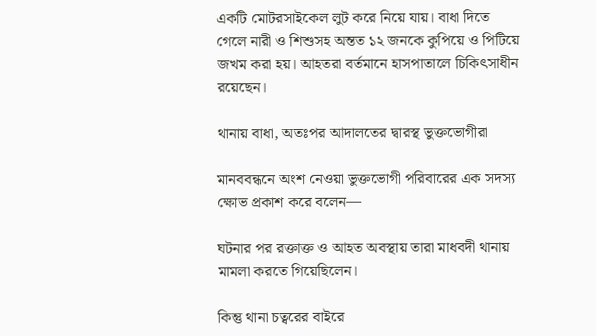একটি মোটরসাইকেল লুট করে নিয়ে যায়। বাধা দিতে গেলে নারী ও শিশুসহ অন্তত ১২ জনকে কুপিয়ে ও পিটিয়ে জখম করা হয়। আহতরা বর্তমানে হাসপাতালে চিকিৎসাধীন রয়েছেন।

থানায় বাধা, অতঃপর আদালতের দ্বারস্থ ভুক্তভোগীরা

মানববন্ধনে অংশ নেওয়া ভুক্তভোগী পরিবারের এক সদস্য ক্ষোভ প্রকাশ করে বলেন—

ঘটনার পর রক্তাক্ত ও আহত অবস্থায় তারা মাধবদী থানায় মামলা করতে গিয়েছিলেন।

কিন্তু থানা চত্বরের বাইরে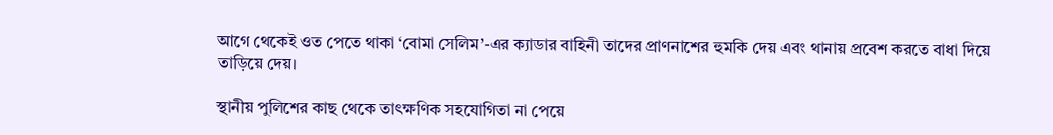আগে থেকেই ওত পেতে থাকা ‘বোমা সেলিম’-এর ক্যাডার বাহিনী তাদের প্রাণনাশের হুমকি দেয় এবং থানায় প্রবেশ করতে বাধা দিয়ে তাড়িয়ে দেয়।

স্থানীয় পুলিশের কাছ থেকে তাৎক্ষণিক সহযোগিতা না পেয়ে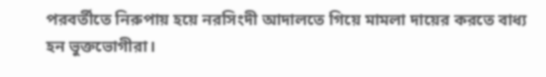পরবর্তীতে নিরুপায় হয়ে নরসিংদী আদালতে গিয়ে মামলা দায়ের করতে বাধ্য হন ভুক্তভোগীরা।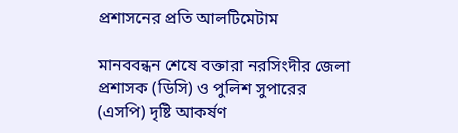প্রশাসনের প্রতি আলটিমেটাম

মানববন্ধন শেষে বক্তারা নরসিংদীর জেলা প্রশাসক (ডিসি) ও পুলিশ সুপারের (এসপি) দৃষ্টি আকর্ষণ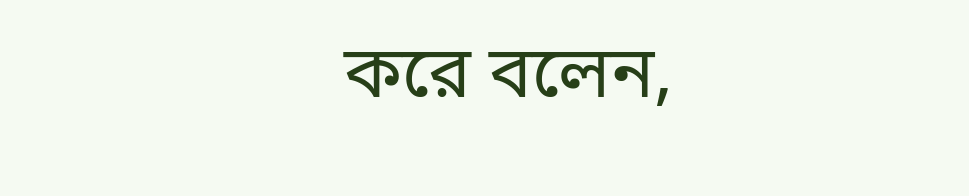করে বলেন,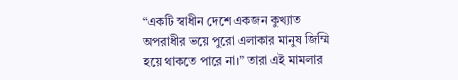“একটি স্বাধীন দেশে একজন কুখ্যাত অপরাধীর ভয়ে পুরো এলাকার মানুষ জিম্মি হয়ে থাকতে পারে না।” তারা এই মামলার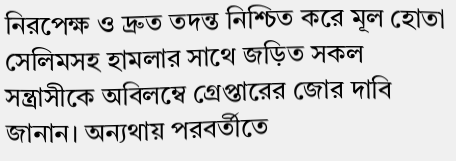নিরপেক্ষ ও দ্রুত তদন্ত নিশ্চিত করে মূল হোতা সেলিমসহ হামলার সাথে জড়িত সকল সন্ত্রাসীকে অবিলম্বে গ্রেপ্তারের জোর দাবি জানান। অন্যথায় পরবর্তীতে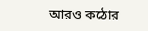আরও কঠোর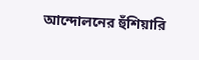আন্দোলনের হুঁশিয়ারি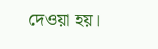দেওয়া হয়।